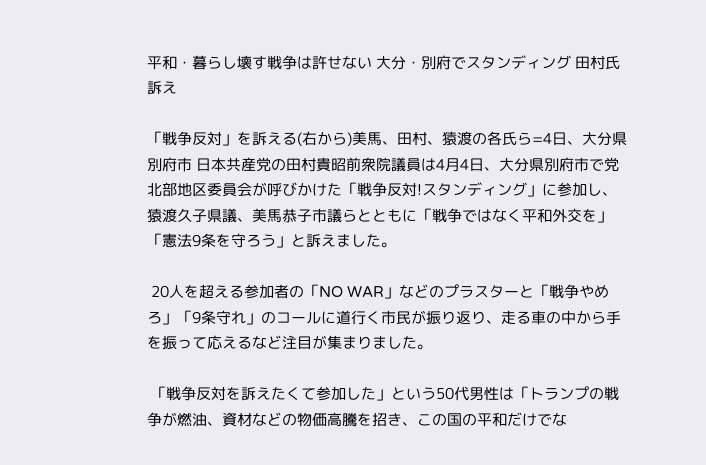平和・暮らし壊す戦争は許せない 大分・別府でスタンディング 田村氏訴え

「戦争反対」を訴える(右から)美馬、田村、猿渡の各氏ら=4日、大分県別府市 日本共産党の田村貴昭前衆院議員は4月4日、大分県別府市で党北部地区委員会が呼びかけた「戦争反対!スタンディング」に参加し、猿渡久子県議、美馬恭子市議らとともに「戦争ではなく平和外交を」「憲法9条を守ろう」と訴えました。

 20人を超える参加者の「NO WAR」などのプラスターと「戦争やめろ」「9条守れ」のコールに道行く市民が振り返り、走る車の中から手を振って応えるなど注目が集まりました。

 「戦争反対を訴えたくて参加した」という50代男性は「トランプの戦争が燃油、資材などの物価高騰を招き、この国の平和だけでな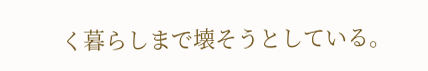く暮らしまで壊そうとしている。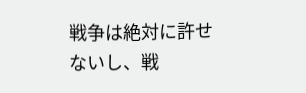戦争は絶対に許せないし、戦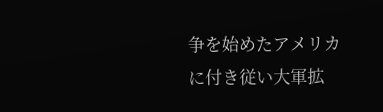争を始めたアメリカに付き従い大軍拡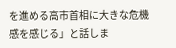を進める高市首相に大きな危機感を感じる」と話しま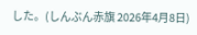した。(しんぶん赤旗 2026年4月8日)